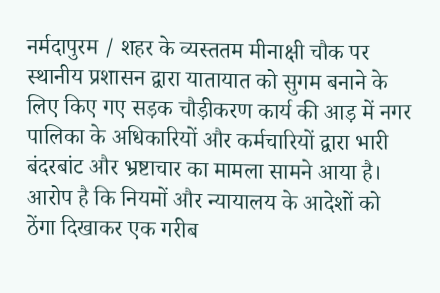नर्मदापुरम / शहर के व्यस्ततम मीनाक्षी चौक पर स्थानीय प्रशासन द्वारा यातायात को सुगम बनाने के लिए किए गए सड़क चौड़ीकरण कार्य की आड़ में नगर पालिका के अधिकारियों और कर्मचारियों द्वारा भारी बंदरबांट और भ्रष्टाचार का मामला सामने आया है। आरोप है कि नियमों और न्यायालय के आदेशों को ठेंगा दिखाकर एक गरीब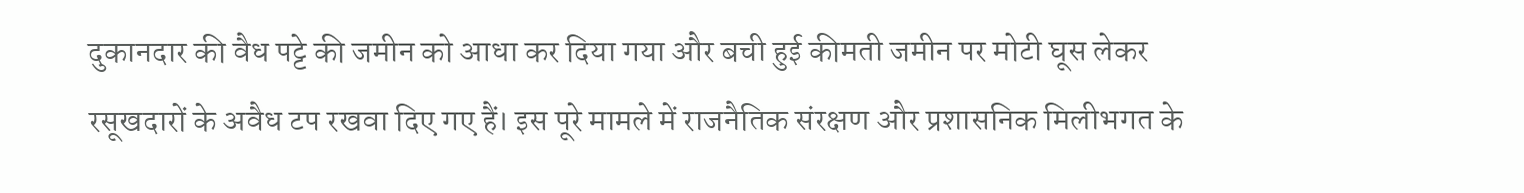दुकानदार की वैध पट्टे की जमीन को आधा कर दिया गया और बची हुई कीमती जमीन पर मोटी घूस लेकर रसूखदारों के अवैध टप रखवा दिए गए हैं। इस पूरे मामले में राजनैतिक संरक्षण और प्रशासनिक मिलीभगत के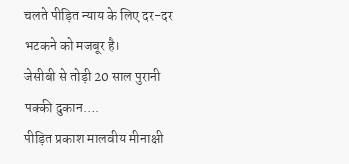चलते पीड़ित न्याय के लिए दर-दर भटकने को मजबूर है।
जेसीबी से तोड़ी 20 साल पुरानी पक्की दुकान….
पीड़ित प्रकाश मालवीय मीनाक्षी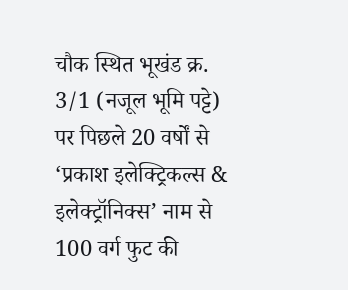चौक स्थित भूखंड क्र. 3/1 (नजूल भूमि पट्टे) पर पिछले 20 वर्षों से ‘प्रकाश इलेक्ट्रिकल्स & इलेक्ट्रॉनिक्स’ नाम से 100 वर्ग फुट की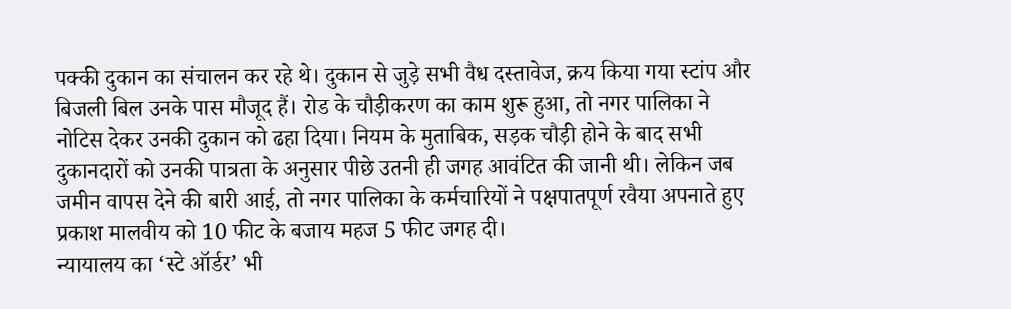पक्की दुकान का संचालन कर रहे थे। दुकान से जुड़े सभी वैध दस्तावेज, क्रय किया गया स्टांप और बिजली बिल उनके पास मौजूद हैं। रोड के चौड़ीकरण का काम शुरू हुआ, तो नगर पालिका ने नोटिस देकर उनकी दुकान को ढहा दिया। नियम के मुताबिक, सड़क चौड़ी होने के बाद सभी दुकानदारों को उनकी पात्रता के अनुसार पीछे उतनी ही जगह आवंटित की जानी थी। लेकिन जब जमीन वापस देने की बारी आई, तो नगर पालिका के कर्मचारियों ने पक्षपातपूर्ण रवैया अपनाते हुए प्रकाश मालवीय को 10 फीट के बजाय महज 5 फीट जगह दी।
न्यायालय का ‘स्टे ऑर्डर’ भी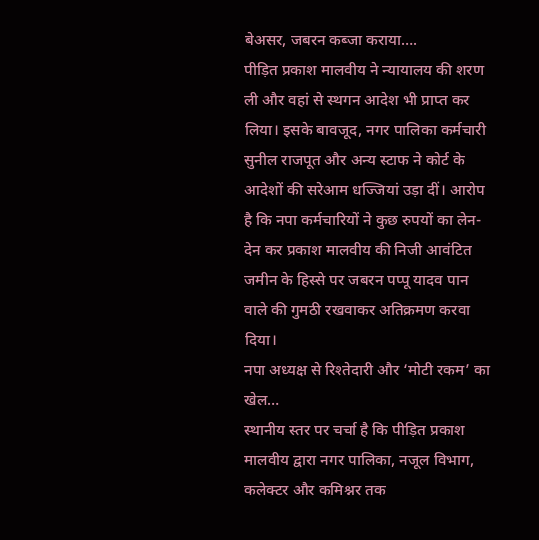बेअसर, जबरन कब्जा कराया….
पीड़ित प्रकाश मालवीय ने न्यायालय की शरण ली और वहां से स्थगन आदेश भी प्राप्त कर लिया। इसके बावजूद, नगर पालिका कर्मचारी सुनील राजपूत और अन्य स्टाफ ने कोर्ट के आदेशों की सरेआम धज्जियां उड़ा दीं। आरोप है कि नपा कर्मचारियों ने कुछ रुपयों का लेन-देन कर प्रकाश मालवीय की निजी आवंटित जमीन के हिस्से पर जबरन पप्पू यादव पान वाले की गुमठी रखवाकर अतिक्रमण करवा दिया।
नपा अध्यक्ष से रिश्तेदारी और ‘मोटी रकम’ का खेल…
स्थानीय स्तर पर चर्चा है कि पीड़ित प्रकाश मालवीय द्वारा नगर पालिका, नजूल विभाग, कलेक्टर और कमिश्नर तक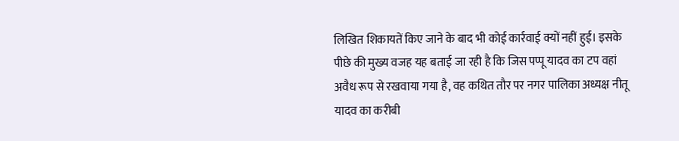लिखित शिकायतें किए जाने के बाद भी कोई कार्रवाई क्यों नहीं हुई। इसके पीछे की मुख्य वजह यह बताई जा रही है कि जिस पप्पू यादव का टप वहां अवैध रूप से रखवाया गया है, वह कथित तौर पर नगर पालिका अध्यक्ष नीतू यादव का करीबी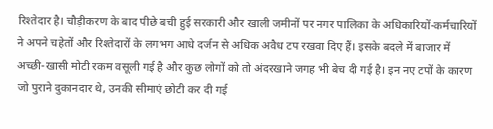रिश्तेदार है। चौड़ीकरण के बाद पीछे बची हुई सरकारी और खाली जमीनों पर नगर पालिका के अधिकारियों-कर्मचारियों ने अपने चहेतों और रिश्तेदारों के लगभग आधे दर्जन से अधिक अवैध टप रखवा दिए हैं। इसके बदले में बाजार में अच्छी-खासी मोटी रकम वसूली गई है और कुछ लोगों को तो अंदरखाने जगह भी बेच दी गई है। इन नए टपों के कारण जो पुराने दुकानदार थे, उनकी सीमाएं छोटी कर दी गई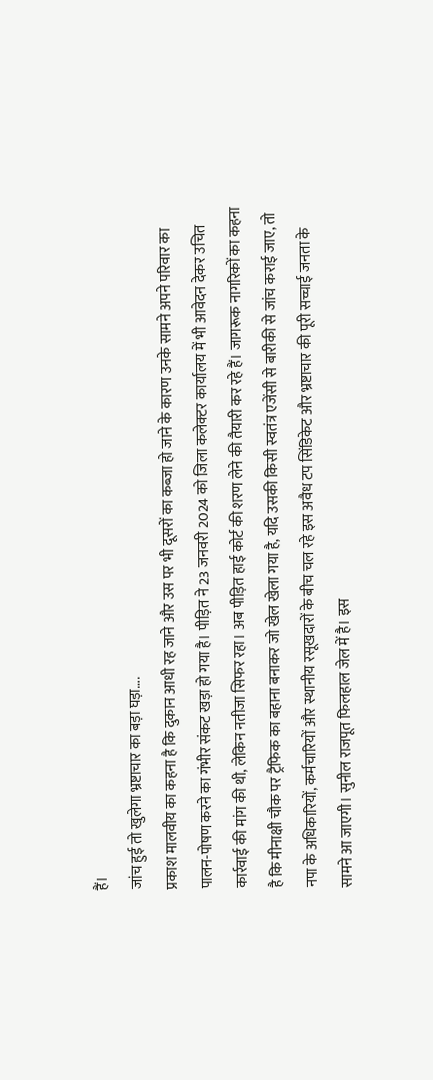हैं।
जांच हुई तो खुलेगा भ्रष्टाचार का बड़ा घड़ा….
प्रकाश मालवीय का कहना है कि दुकान आधी रह जाने और उस पर भी दूसरों का कब्जा हो जाने के कारण उनके सामने अपने परिवार का पालन-पोषण करने का गंभीर संकट खड़ा हो गया है। पीड़ित ने 23 जनवरी 2024 को जिला कलेक्टर कार्यालय में भी आवेदन देकर उचित कार्रवाई की मांग की थी, लेकिन नतीजा सिफर रहा। अब पीड़ित हाई कोर्ट की शरण लेने की तैयारी कर रहे हैं। जागरूक नागरिकों का कहना है कि मीनाक्षी चौक पर ट्रैफिक का बहाना बनाकर जो खेल खेला गया है, यदि उसकी किसी स्वतंत्र एजेंसी से बारीकी से जांच कराई जाए, तो नपा के अधिकारियों, कर्मचारियों और स्थानीय रसूखदारों के बीच चल रहे इस अवैध टप सिंडिकेट और भ्रष्टाचार की पूरी सच्चाई जनता के सामने आ जाएगी। सुनील राजपूत फिलहाल जेल में है। इस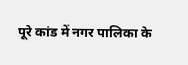पूरे कांड में नगर पालिका के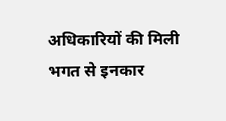अधिकारियों की मिली भगत से इनकार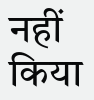नहीं किया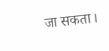जा सकता।